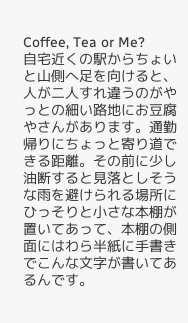Coffee, Tea or Me?
自宅近くの駅からちょいと山側へ足を向けると、人が二人すれ違うのがやっとの細い路地にお豆腐やさんがあります。通勤帰りにちょっと寄り道できる距離。その前に少し油断すると見落としそうな雨を避けられる場所にひっそりと小さな本棚が置いてあって、本棚の側面にはわら半紙に手書きでこんな文字が書いてあるんです。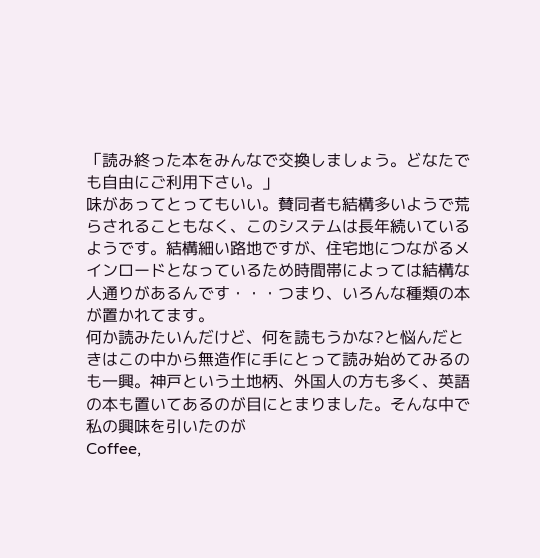「読み終った本をみんなで交換しましょう。どなたでも自由にご利用下さい。」
味があってとってもいい。賛同者も結構多いようで荒らされることもなく、このシステムは長年続いているようです。結構細い路地ですが、住宅地につながるメインロードとなっているため時間帯によっては結構な人通りがあるんです・・・つまり、いろんな種類の本が置かれてます。
何か読みたいんだけど、何を読もうかな?と悩んだときはこの中から無造作に手にとって読み始めてみるのも一興。神戸という土地柄、外国人の方も多く、英語の本も置いてあるのが目にとまりました。そんな中で私の興味を引いたのが
Coffee,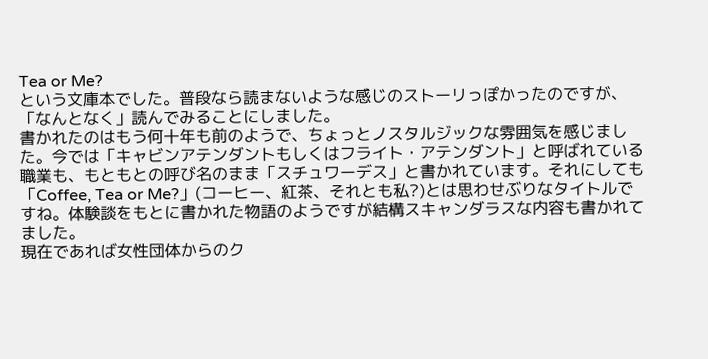Tea or Me?
という文庫本でした。普段なら読まないような感じのストーリっぽかったのですが、「なんとなく」読んでみることにしました。
書かれたのはもう何十年も前のようで、ちょっとノスタルジックな雰囲気を感じました。今では「キャビンアテンダントもしくはフライト・アテンダント」と呼ばれている職業も、もともとの呼び名のまま「スチュワーデス」と書かれています。それにしても「Coffee, Tea or Me?」(コーヒー、紅茶、それとも私?)とは思わせぶりなタイトルですね。体験談をもとに書かれた物語のようですが結構スキャンダラスな内容も書かれてました。
現在であれば女性団体からのク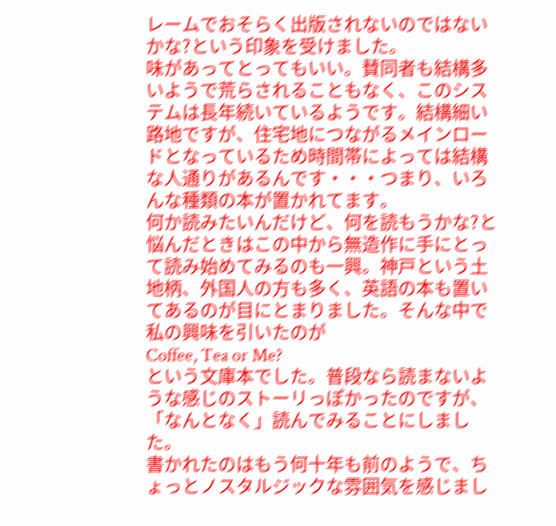レームでおそらく出版されないのではないかな?という印象を受けました。
味があってとってもいい。賛同者も結構多いようで荒らされることもなく、このシステムは長年続いているようです。結構細い路地ですが、住宅地につながるメインロードとなっているため時間帯によっては結構な人通りがあるんです・・・つまり、いろんな種類の本が置かれてます。
何か読みたいんだけど、何を読もうかな?と悩んだときはこの中から無造作に手にとって読み始めてみるのも一興。神戸という土地柄、外国人の方も多く、英語の本も置いてあるのが目にとまりました。そんな中で私の興味を引いたのが
Coffee, Tea or Me?
という文庫本でした。普段なら読まないような感じのストーリっぽかったのですが、「なんとなく」読んでみることにしました。
書かれたのはもう何十年も前のようで、ちょっとノスタルジックな雰囲気を感じまし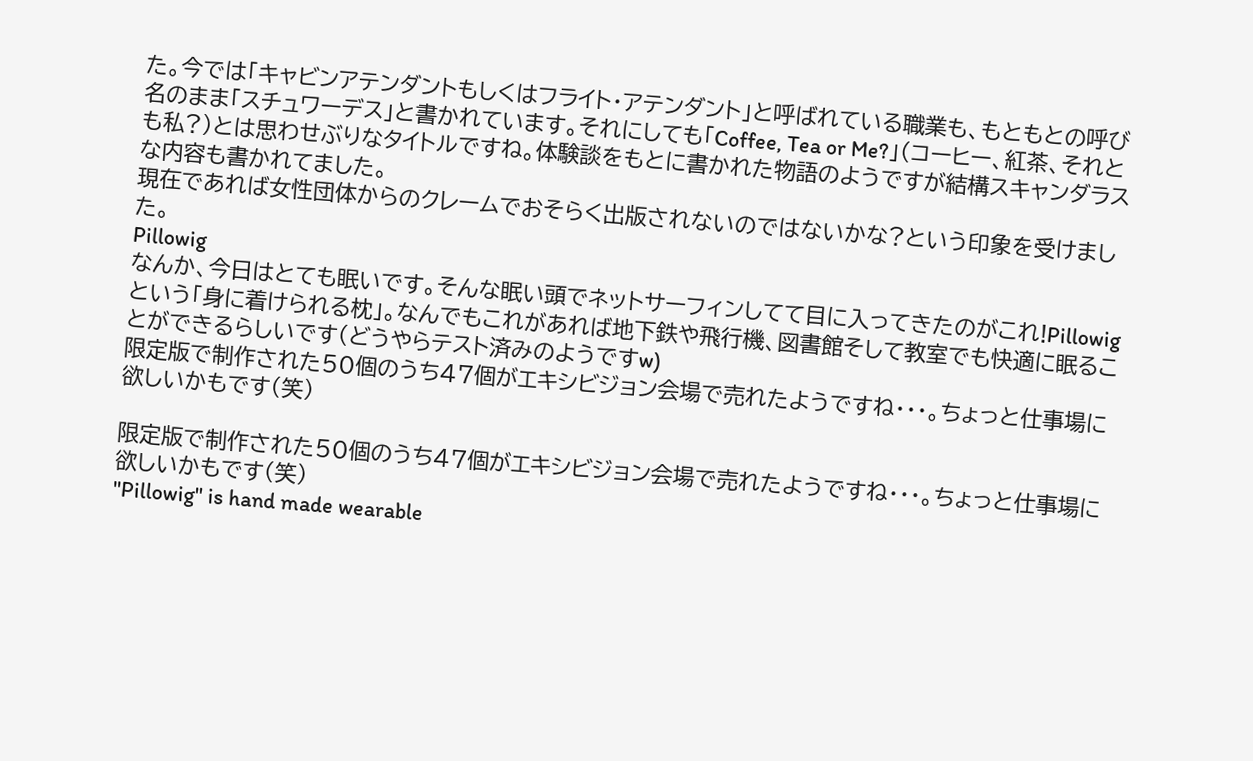た。今では「キャビンアテンダントもしくはフライト・アテンダント」と呼ばれている職業も、もともとの呼び名のまま「スチュワーデス」と書かれています。それにしても「Coffee, Tea or Me?」(コーヒー、紅茶、それとも私?)とは思わせぶりなタイトルですね。体験談をもとに書かれた物語のようですが結構スキャンダラスな内容も書かれてました。
現在であれば女性団体からのクレームでおそらく出版されないのではないかな?という印象を受けました。
Pillowig
なんか、今日はとても眠いです。そんな眠い頭でネットサーフィンしてて目に入ってきたのがこれ!Pillowigという「身に着けられる枕」。なんでもこれがあれば地下鉄や飛行機、図書館そして教室でも快適に眠ることができるらしいです(どうやらテスト済みのようですw)
限定版で制作された50個のうち47個がエキシビジョン会場で売れたようですね・・・。ちょっと仕事場に欲しいかもです(笑)

限定版で制作された50個のうち47個がエキシビジョン会場で売れたようですね・・・。ちょっと仕事場に欲しいかもです(笑)
"Pillowig" is hand made wearable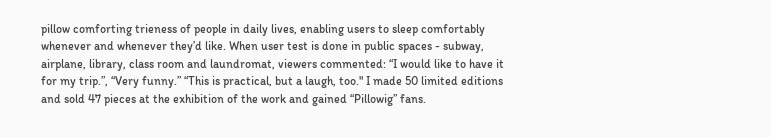pillow comforting trieness of people in daily lives, enabling users to sleep comfortably whenever and whenever they’d like. When user test is done in public spaces - subway, airplane, library, class room and laundromat, viewers commented: “I would like to have it for my trip.”, “Very funny.” “This is practical, but a laugh, too." I made 50 limited editions and sold 47 pieces at the exhibition of the work and gained “Pillowig” fans.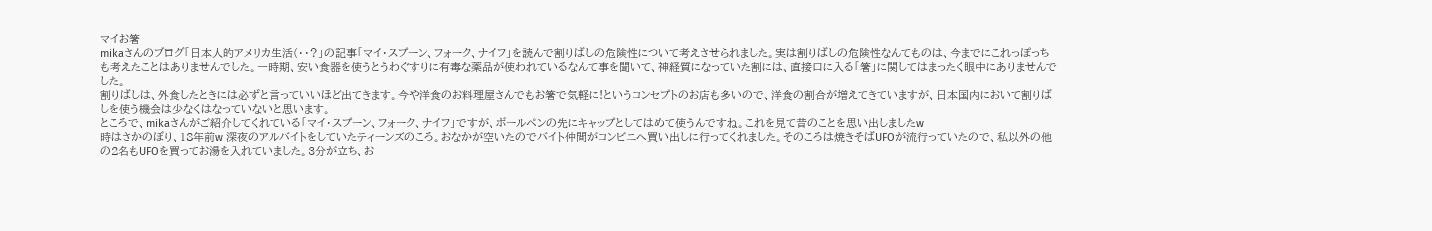マイお箸
mikaさんのブログ「日本人的アメリカ生活(・・?」の記事「マイ・スプーン、フォーク、ナイフ」を読んで割りばしの危険性について考えさせられました。実は割りばしの危険性なんてものは、今までにこれっぽっちも考えたことはありませんでした。一時期、安い食器を使うとうわぐすりに有毒な薬品が使われているなんて事を聞いて、神経質になっていた割には、直接口に入る「箸」に関してはまったく眼中にありませんでした。
割りばしは、外食したときには必ずと言っていいほど出てきます。今や洋食のお料理屋さんでもお箸で気軽に!というコンセプトのお店も多いので、洋食の割合が増えてきていますが、日本国内において割りばしを使う機会は少なくはなっていないと思います。
ところで、mikaさんがご紹介してくれている「マイ・スプーン、フォーク、ナイフ」ですが、ボールペンの先にキャップとしてはめて使うんですね。これを見て昔のことを思い出しましたw
時はさかのぼり、18年前w 深夜のアルバイトをしていたティーンズのころ。おなかが空いたのでバイト仲間がコンビニへ買い出しに行ってくれました。そのころは焼きそばUFOが流行っていたので、私以外の他の2名もUFOを買ってお湯を入れていました。3分が立ち、お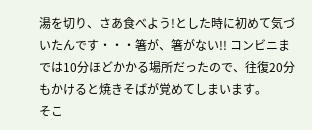湯を切り、さあ食べよう!とした時に初めて気づいたんです・・・箸が、箸がない!! コンビニまでは10分ほどかかる場所だったので、往復20分もかけると焼きそばが覚めてしまいます。
そこ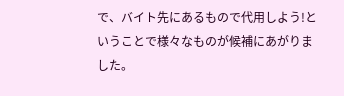で、バイト先にあるもので代用しよう!ということで様々なものが候補にあがりました。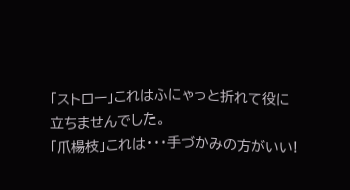「ストロー」これはふにゃっと折れて役に立ちませんでした。
「爪楊枝」これは・・・手づかみの方がいい!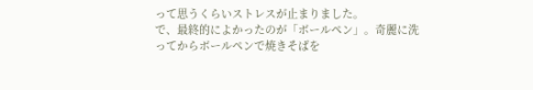って思うくらいストレスが止まりました。
で、最終的によかったのが「ボールペン」。奇麗に洗ってからボールペンで焼きそばを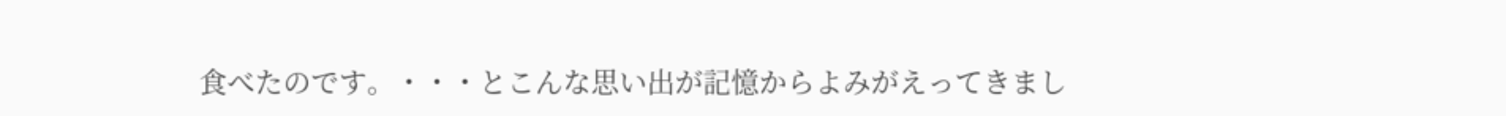食べたのです。・・・とこんな思い出が記憶からよみがえってきまし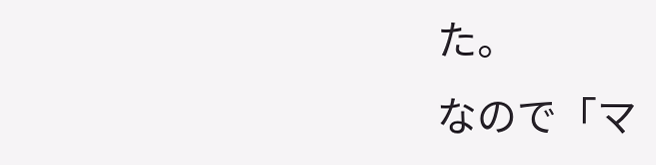た。
なので「マ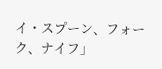イ・スプーン、フォーク、ナイフ」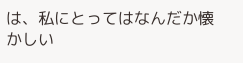は、私にとってはなんだか懐かしい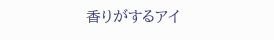香りがするアイ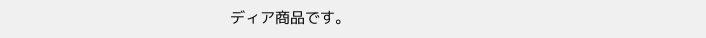ディア商品です。